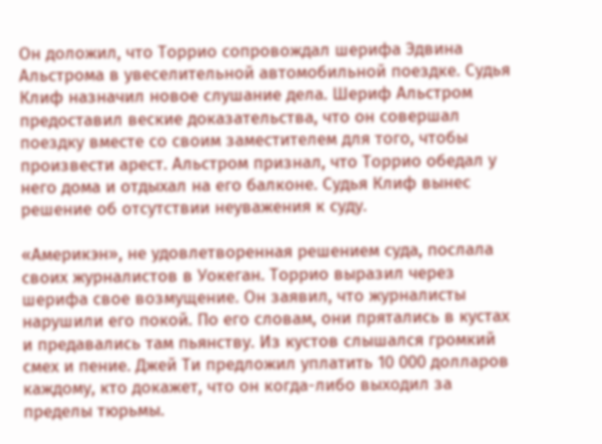Он доложил, что Торрио сопровождал шерифа Эдвина Альстрома в увеселительной автомобильной поездке. Судья Клиф назначил новое слушание дела. Шериф Альстром предоставил веские доказательства, что он совершал поездку вместе со своим заместителем для того, чтобы произвести арест. Альстром признал, что Торрио обедал у него дома и отдыхал на его балконе. Судья Клиф вынес решение об отсутствии неуважения к суду.

«Америкэн», не удовлетворенная решением суда, послала своих журналистов в Уокеган. Торрио выразил через шерифа свое возмущение. Он заявил, что журналисты нарушили его покой. По его словам, они прятались в кустах и предавались там пьянству. Из кустов слышался громкий смех и пение. Джей Ти предложил уплатить 10 000 долларов каждому, кто докажет, что он когда-либо выходил за пределы тюрьмы.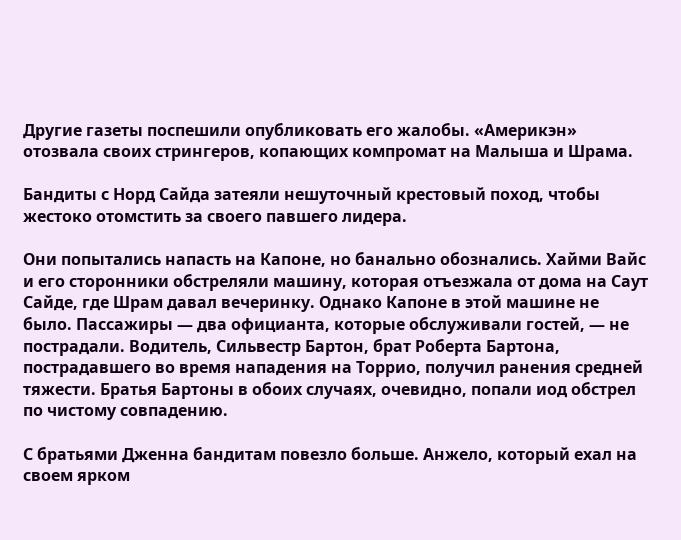Другие газеты поспешили опубликовать его жалобы. «Америкэн» отозвала своих стрингеров, копающих компромат на Малыша и Шрама.

Бандиты с Норд Сайда затеяли нешуточный крестовый поход, чтобы жестоко отомстить за своего павшего лидера.

Они попытались напасть на Капоне, но банально обознались. Хайми Вайс и его сторонники обстреляли машину, которая отъезжала от дома на Саут Сайде, где Шрам давал вечеринку. Однако Капоне в этой машине не было. Пассажиры — два официанта, которые обслуживали гостей, — не пострадали. Водитель, Сильвестр Бартон, брат Роберта Бартона, пострадавшего во время нападения на Торрио, получил ранения средней тяжести. Братья Бартоны в обоих случаях, очевидно, попали иод обстрел по чистому совпадению.

С братьями Дженна бандитам повезло больше. Анжело, который ехал на своем ярком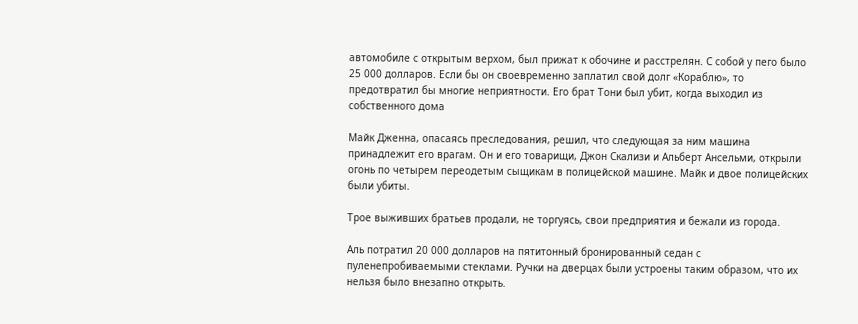автомобиле с открытым верхом, был прижат к обочине и расстрелян. С собой у пего было 25 000 долларов. Если бы он своевременно заплатил свой долг «Кораблю», то предотвратил бы многие неприятности. Его брат Тони был убит, когда выходил из собственного дома

Майк Дженна, опасаясь преследования, решил, что следующая за ним машина принадлежит его врагам. Он и его товарищи, Джон Скализи и Альберт Ансельми, открыли огонь по четырем переодетым сыщикам в полицейской машине. Майк и двое полицейских были убиты.

Трое выживших братьев продали, не торгуясь, свои предприятия и бежали из города.

Аль потратил 20 000 долларов на пятитонный бронированный седан с пуленепробиваемыми стеклами. Ручки на дверцах были устроены таким образом, что их нельзя было внезапно открыть.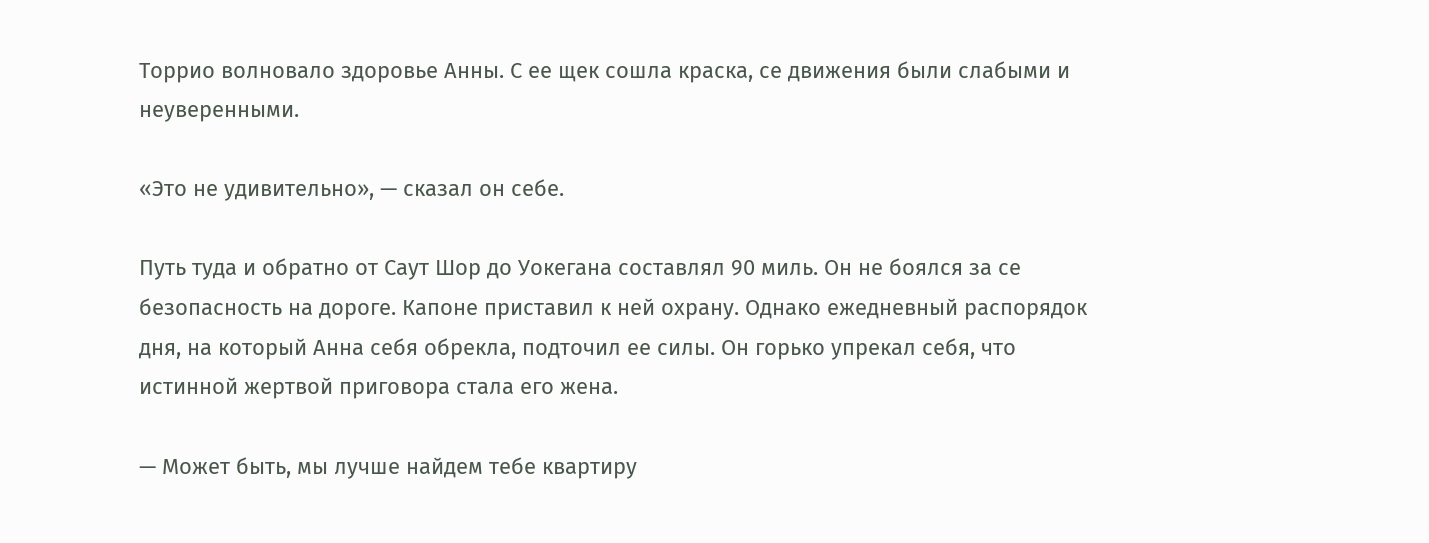Торрио волновало здоровье Анны. С ее щек сошла краска, се движения были слабыми и неуверенными.

«Это не удивительно», — сказал он себе.

Путь туда и обратно от Саут Шор до Уокегана составлял 90 миль. Он не боялся за се безопасность на дороге. Капоне приставил к ней охрану. Однако ежедневный распорядок дня, на который Анна себя обрекла, подточил ее силы. Он горько упрекал себя, что истинной жертвой приговора стала его жена.

— Может быть, мы лучше найдем тебе квартиру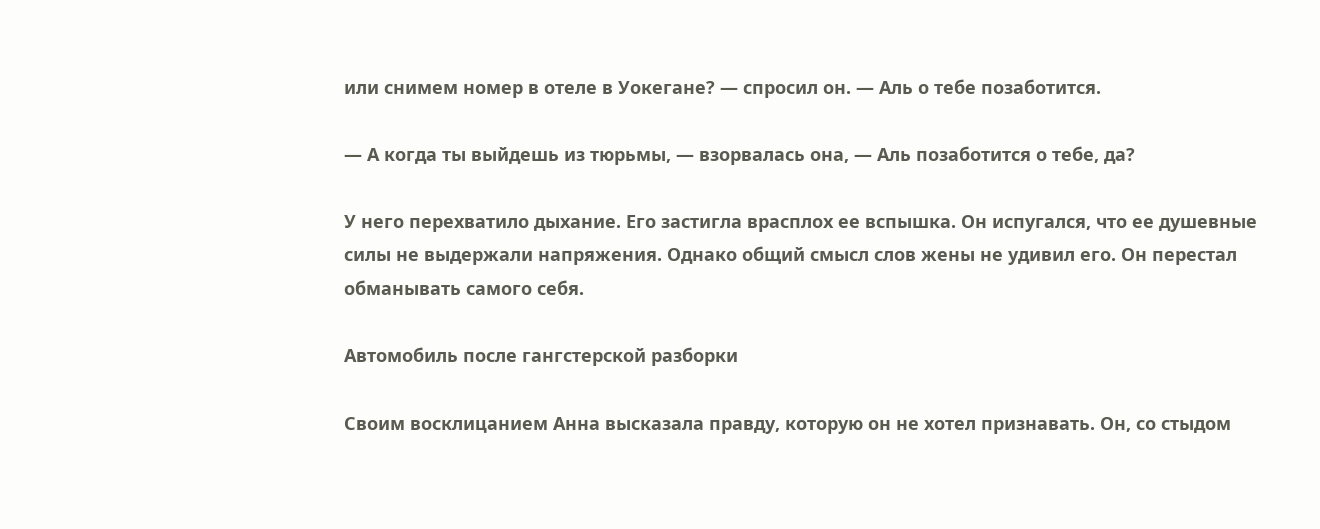или снимем номер в отеле в Уокегане? — спросил он. — Аль о тебе позаботится.

— А когда ты выйдешь из тюрьмы, — взорвалась она, — Аль позаботится о тебе, да?

У него перехватило дыхание. Его застигла врасплох ее вспышка. Он испугался, что ее душевные силы не выдержали напряжения. Однако общий смысл слов жены не удивил его. Он перестал обманывать самого себя.

Автомобиль после гангстерской разборки

Своим восклицанием Анна высказала правду, которую он не хотел признавать. Он, со стыдом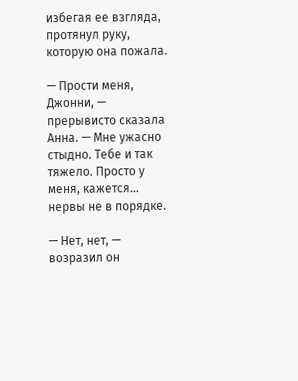избегая ее взгляда, протянул руку, которую она пожала.

— Прости меня, Джонни, — прерывисто сказала Анна. — Мне ужасно стыдно. Тебе и так тяжело. Просто у меня, кажется… нервы не в порядке.

— Нет, нет, — возразил он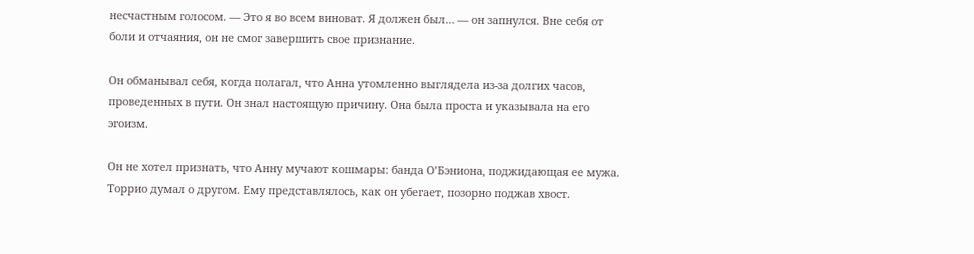несчастным голосом. — Это я во всем виноват. Я должен был… — он запнулся. Вне себя от боли и отчаяния, он не смог завершить свое признание.

Он обманывал себя, когда полагал, что Анна утомленно выглядела из-за долгих часов, проведенных в пути. Он знал настоящую причину. Она была проста и указывала на его эгоизм.

Он не хотел признать, что Анну мучают кошмары: банда О’Бэниона, поджидающая ее мужа. Торрио думал о другом. Ему представлялось, как он убегает, позорно поджав хвост.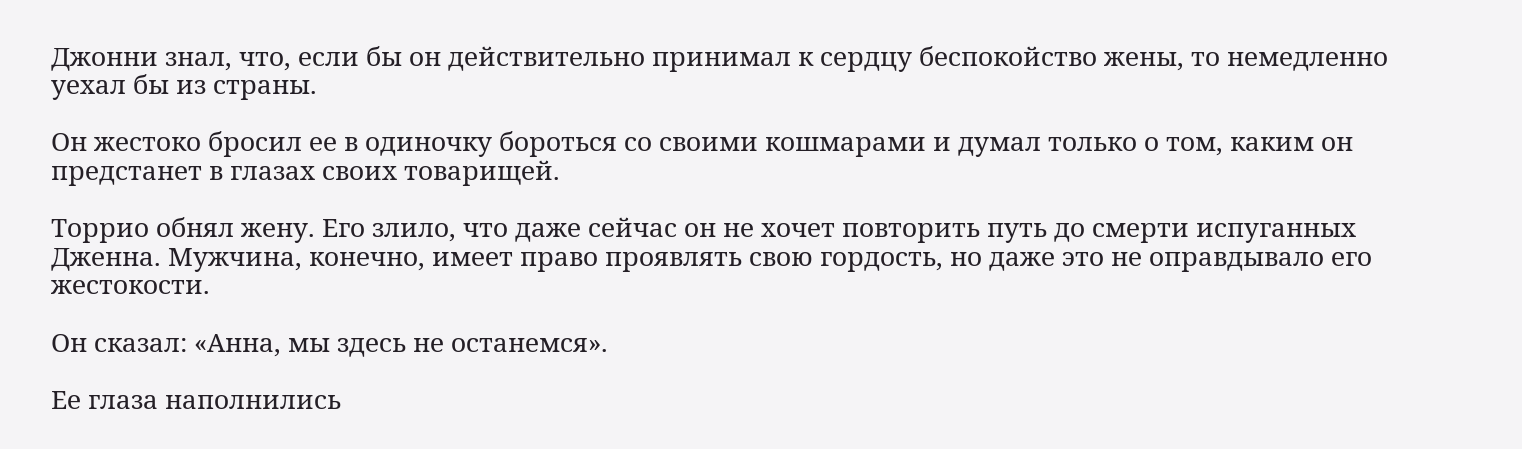Джонни знал, что, если бы он действительно принимал к сердцу беспокойство жены, то немедленно уехал бы из страны.

Он жестоко бросил ее в одиночку бороться со своими кошмарами и думал только о том, каким он предстанет в глазах своих товарищей.

Торрио обнял жену. Его злило, что даже сейчас он не хочет повторить путь до смерти испуганных Дженна. Мужчина, конечно, имеет право проявлять свою гордость, но даже это не оправдывало его жестокости.

Он сказал: «Анна, мы здесь не останемся».

Ее глаза наполнились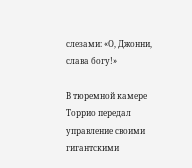слезами: «О, Джонни, слава богу!»

В тюремной камере Торрио передал управление своими гигантскими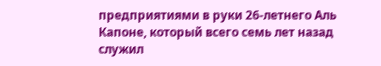предприятиями в руки 26-летнего Аль Капоне, который всего семь лет назад служил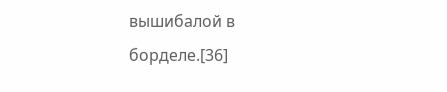вышибалой в борделе.[36]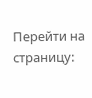Перейти на страницу: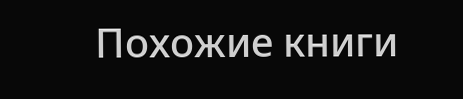Похожие книги